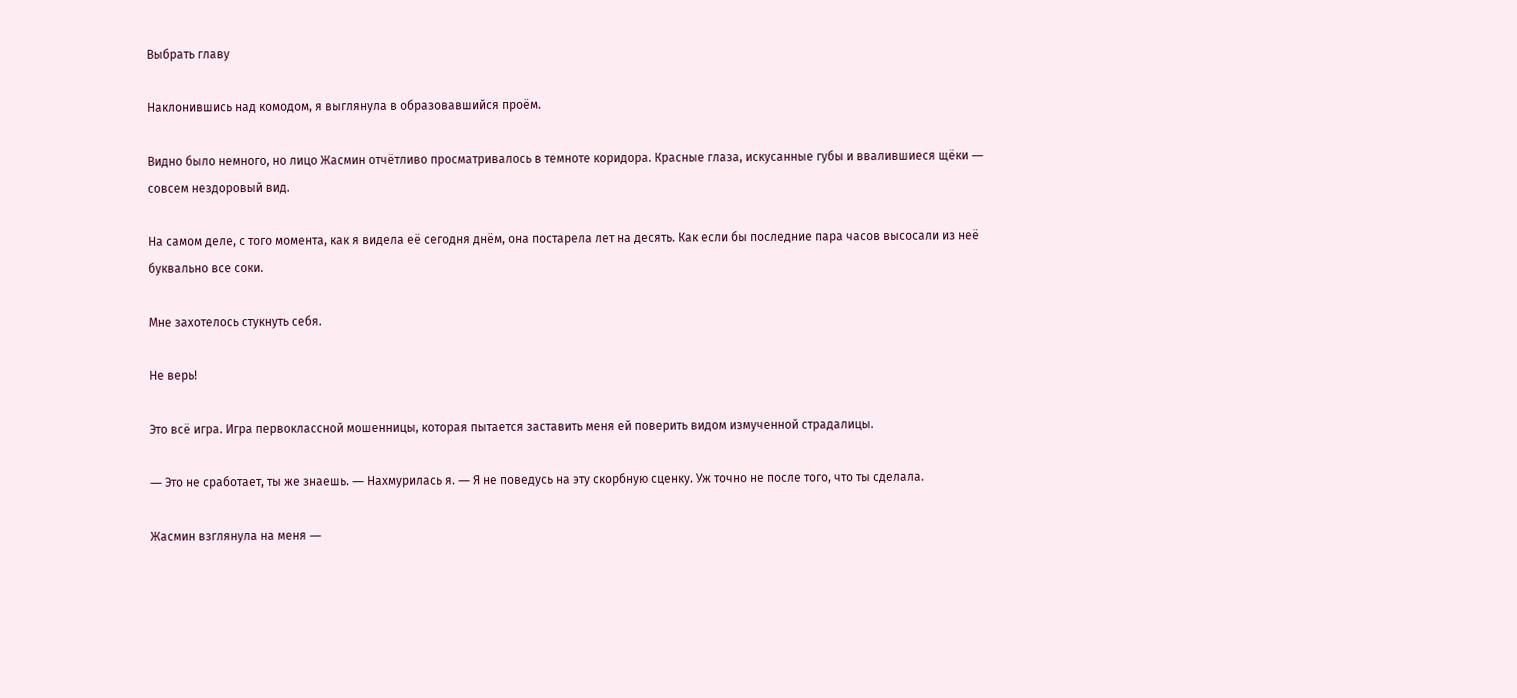Выбрать главу

Наклонившись над комодом, я выглянула в образовавшийся проём.

Видно было немного, но лицо Жасмин отчётливо просматривалось в темноте коридора. Красные глаза, искусанные губы и ввалившиеся щёки ― совсем нездоровый вид.

На самом деле, с того момента, как я видела её сегодня днём, она постарела лет на десять. Как если бы последние пара часов высосали из неё буквально все соки.

Мне захотелось стукнуть себя.

Не верь!

Это всё игра. Игра первоклассной мошенницы, которая пытается заставить меня ей поверить видом измученной страдалицы.

― Это не сработает, ты же знаешь. ― Нахмурилась я. ― Я не поведусь на эту скорбную сценку. Уж точно не после того, что ты сделала.

Жасмин взглянула на меня ―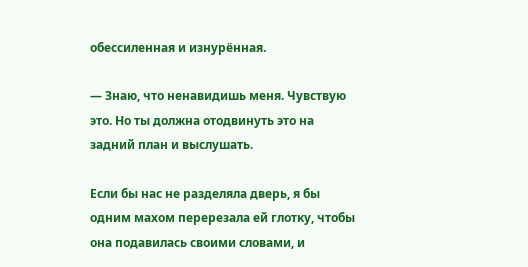обессиленная и изнурённая.

― Знаю, что ненавидишь меня. Чувствую это. Но ты должна отодвинуть это на задний план и выслушать.

Если бы нас не разделяла дверь, я бы одним махом перерезала ей глотку, чтобы она подавилась своими словами, и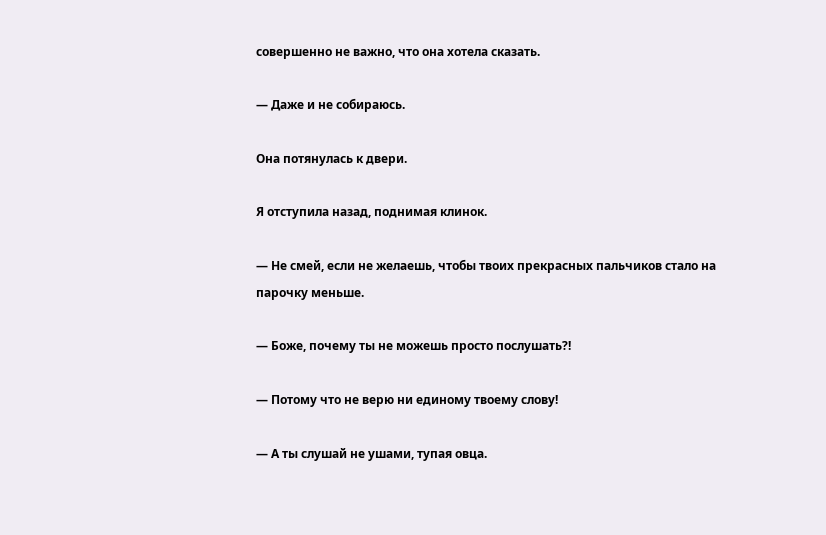совершенно не важно, что она хотела сказать.

― Даже и не собираюсь.

Она потянулась к двери.

Я отступила назад, поднимая клинок.

― Не смей, если не желаешь, чтобы твоих прекрасных пальчиков стало на парочку меньше.

― Боже, почему ты не можешь просто послушать?!

― Потому что не верю ни единому твоему слову!

― А ты слушай не ушами, тупая овца.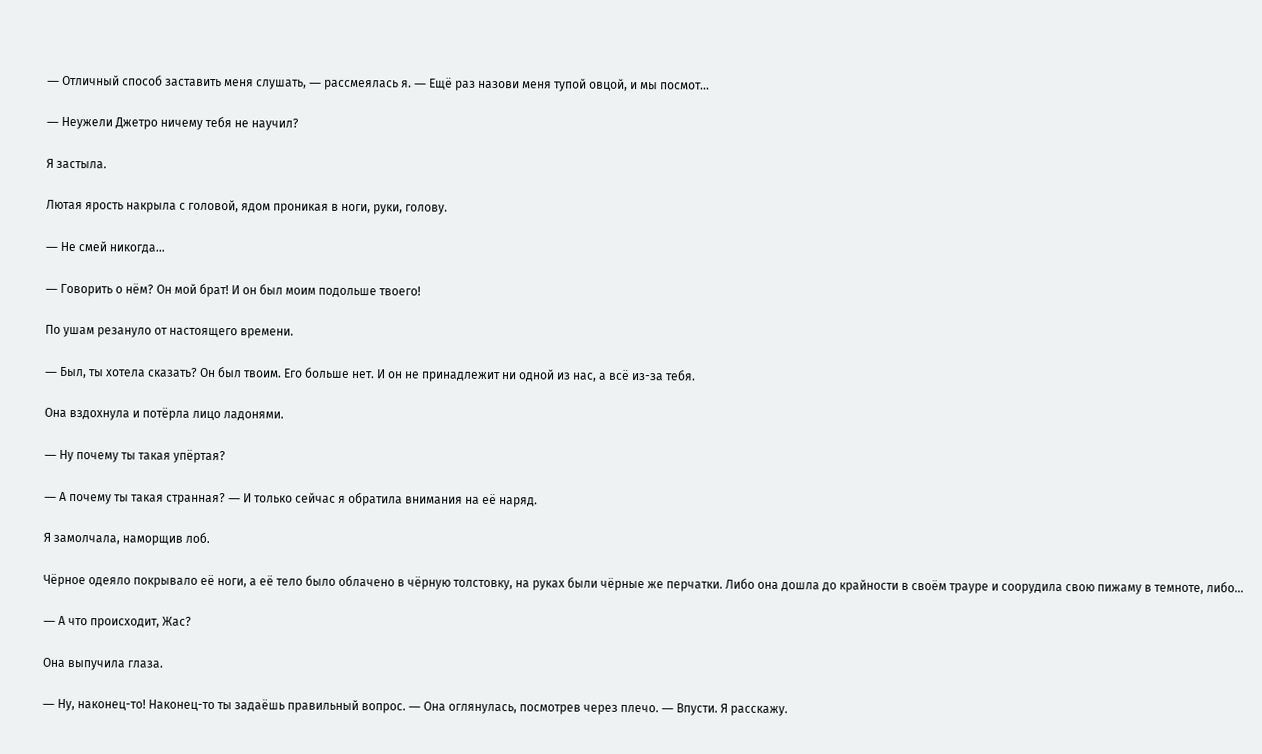― Отличный способ заставить меня слушать, ― рассмеялась я. ― Ещё раз назови меня тупой овцой, и мы посмот…

― Неужели Джетро ничему тебя не научил?

Я застыла.

Лютая ярость накрыла с головой, ядом проникая в ноги, руки, голову.

― Не смей никогда…

― Говорить о нём? Он мой брат! И он был моим подольше твоего!

По ушам резануло от настоящего времени.

― Был, ты хотела сказать? Он был твоим. Его больше нет. И он не принадлежит ни одной из нас, а всё из-за тебя.

Она вздохнула и потёрла лицо ладонями.

― Ну почему ты такая упёртая?

― А почему ты такая странная? ― И только сейчас я обратила внимания на её наряд.

Я замолчала, наморщив лоб.

Чёрное одеяло покрывало её ноги, а её тело было облачено в чёрную толстовку, на руках были чёрные же перчатки. Либо она дошла до крайности в своём трауре и соорудила свою пижаму в темноте, либо…

― А что происходит, Жас?

Она выпучила глаза.

― Ну, наконец-то! Наконец-то ты задаёшь правильный вопрос. ― Она оглянулась, посмотрев через плечо. ― Впусти. Я расскажу.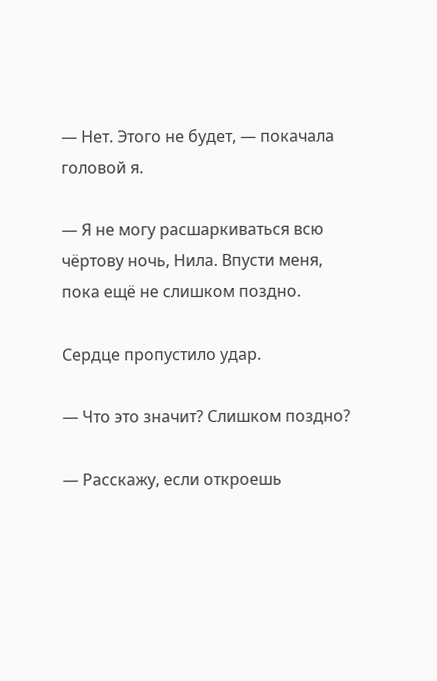― Нет. Этого не будет, ― покачала головой я.

― Я не могу расшаркиваться всю чёртову ночь, Нила. Впусти меня, пока ещё не слишком поздно.

Сердце пропустило удар.

― Что это значит? Слишком поздно?

― Расскажу, если откроешь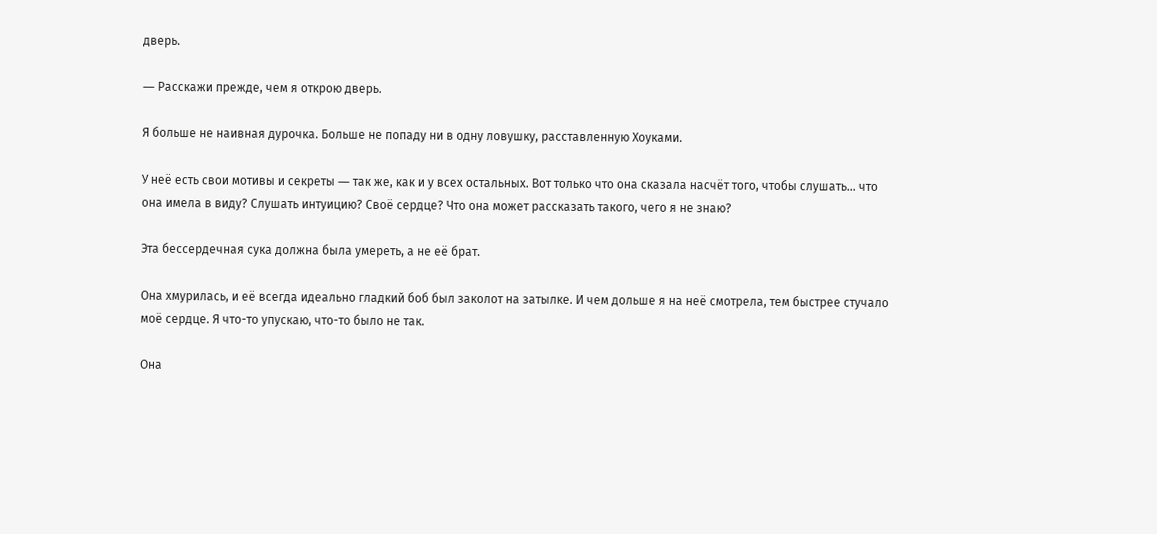дверь.

― Расскажи прежде, чем я открою дверь.

Я больше не наивная дурочка. Больше не попаду ни в одну ловушку, расставленную Хоуками.

У неё есть свои мотивы и секреты ― так же, как и у всех остальных. Вот только что она сказала насчёт того, чтобы слушать… что она имела в виду? Слушать интуицию? Своё сердце? Что она может рассказать такого, чего я не знаю?

Эта бессердечная сука должна была умереть, а не её брат.

Она хмурилась, и её всегда идеально гладкий боб был заколот на затылке. И чем дольше я на неё смотрела, тем быстрее стучало моё сердце. Я что-то упускаю, что-то было не так.

Она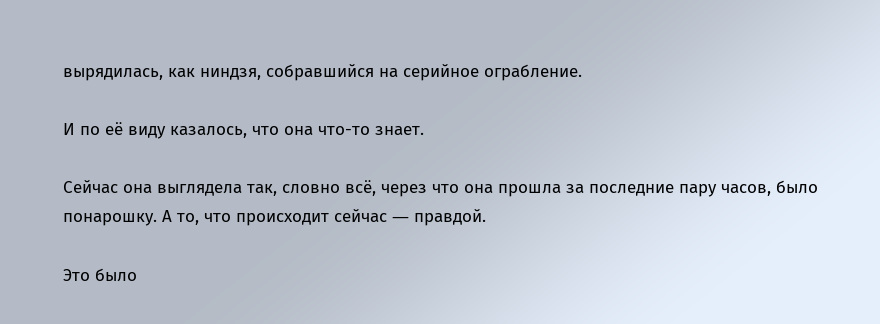вырядилась, как ниндзя, собравшийся на серийное ограбление.

И по её виду казалось, что она что-то знает.

Сейчас она выглядела так, словно всё, через что она прошла за последние пару часов, было понарошку. А то, что происходит сейчас ― правдой.

Это было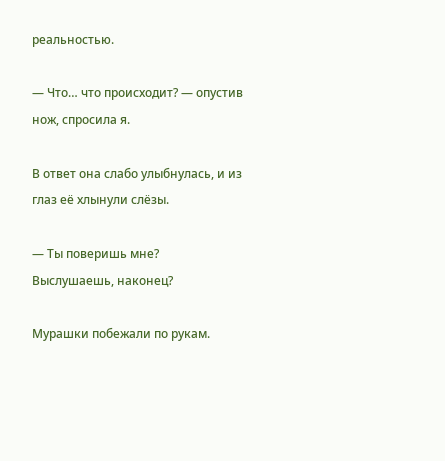реальностью.

― Что… что происходит? ― опустив нож, спросила я.

В ответ она слабо улыбнулась, и из глаз её хлынули слёзы.

― Ты поверишь мне? Выслушаешь, наконец?

Мурашки побежали по рукам.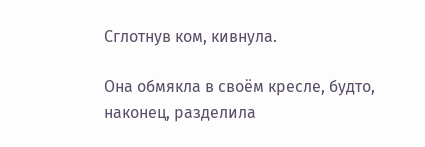Сглотнув ком, кивнула.

Она обмякла в своём кресле, будто, наконец, разделила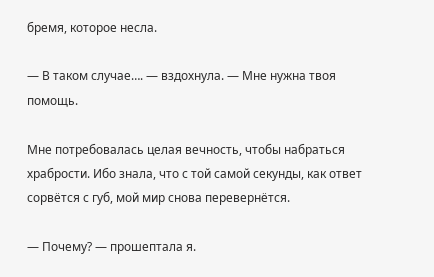бремя, которое несла.

― В таком случае…. ― вздохнула. ― Мне нужна твоя помощь.

Мне потребовалась целая вечность, чтобы набраться храбрости. Ибо знала, что с той самой секунды, как ответ сорвётся с губ, мой мир снова перевернётся.

― Почему? ― прошептала я.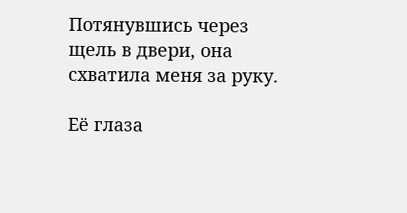Потянувшись через щель в двери, она схватила меня за руку.

Её глаза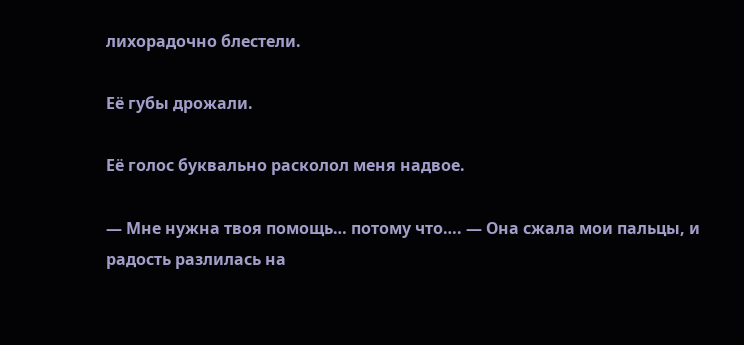лихорадочно блестели.

Её губы дрожали.

Её голос буквально расколол меня надвое.

― Мне нужна твоя помощь… потому что…. ― Она сжала мои пальцы, и радость разлилась на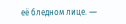её бледном лице. ―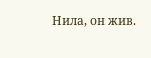Нила, он жив.